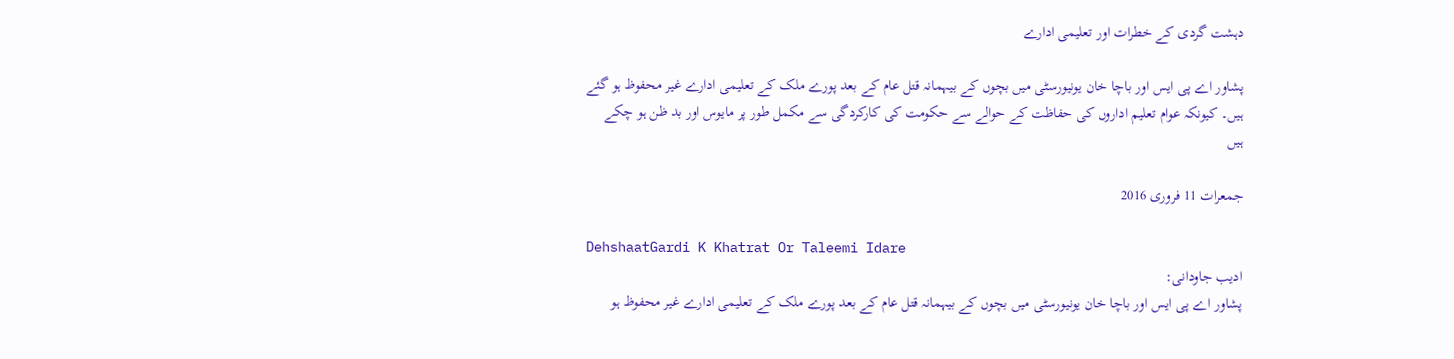دہشت گردی کے خطرات اور تعلیمی ادارے

پشاور اے پی ایس اور باچا خان یونیورسٹی میں بچوں کے بیہمانہ قتل عام کے بعد پورے ملک کے تعلیمی ادارے غیر محفوظ ہو گئے ہیں۔ کیونکہ عوام تعلیم اداروں کی حفاظت کے حوالے سے حکومت کی کارکردگی سے مکمل طور پر مایوس اور بد ظن ہو چکے ہیں

جمعرات 11 فروری 2016

DehshaatGardi K Khatrat Or Taleemi Idare
ادیب جاودانی:
پشاور اے پی ایس اور باچا خان یونیورسٹی میں بچوں کے بیہمانہ قتل عام کے بعد پورے ملک کے تعلیمی ادارے غیر محفوظ ہو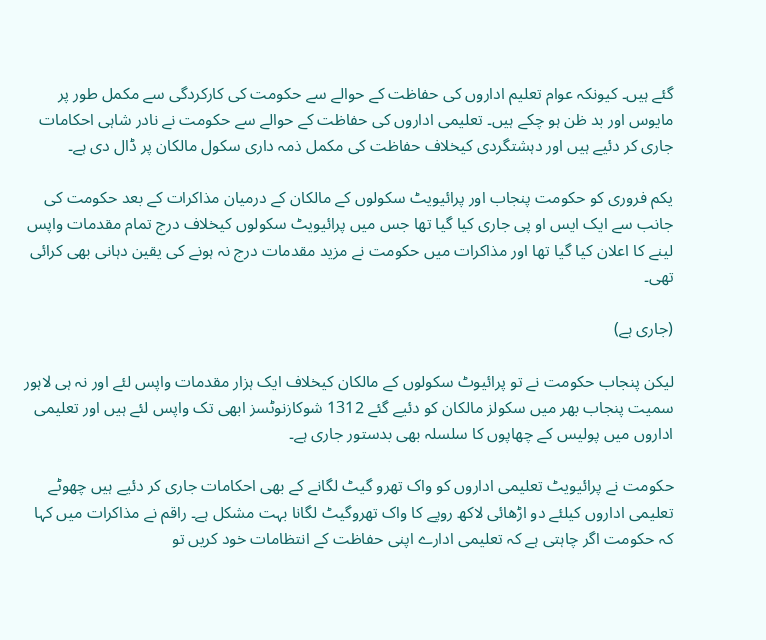گئے ہیں۔ کیونکہ عوام تعلیم اداروں کی حفاظت کے حوالے سے حکومت کی کارکردگی سے مکمل طور پر مایوس اور بد ظن ہو چکے ہیں۔ تعلیمی اداروں کی حفاظت کے حوالے سے حکومت نے نادر شاہی احکامات جاری کر دئیے ہیں اور دہشتگردی کیخلاف حفاظت کی مکمل ذمہ داری سکول مالکان پر ڈال دی ہے۔

یکم فروری کو حکومت پنجاب اور پرائیویٹ سکولوں کے مالکان کے درمیان مذاکرات کے بعد حکومت کی جانب سے ایک ایس او پی جاری کیا گیا تھا جس میں پرائیویٹ سکولوں کیخلاف درج تمام مقدمات واپس لینے کا اعلان کیا گیا تھا اور مذاکرات میں حکومت نے مزید مقدمات درج نہ ہونے کی یقین دہانی بھی کرائی تھی۔

(جاری ہے)

لیکن پنجاب حکومت نے تو پرائیوٹ سکولوں کے مالکان کیخلاف ایک ہزار مقدمات واپس لئے اور نہ ہی لاہور سمیت پنجاب بھر میں سکولز مالکان کو دئیے گئے 1312 شوکازنوٹسز ابھی تک واپس لئے ہیں اور تعلیمی اداروں میں پولیس کے چھاپوں کا سلسلہ بھی بدستور جاری ہے۔

حکومت نے پرائیویٹ تعلیمی اداروں کو واک تھرو گیٹ لگانے کے بھی احکامات جاری کر دئیے ہیں چھوٹے تعلیمی اداروں کیلئے دو اڑھائی لاکھ روپے کا واک تھروگیٹ لگانا بہت مشکل ہے۔ راقم نے مذاکرات میں کہا کہ حکومت اگر چاہتی ہے کہ تعلیمی ادارے اپنی حفاظت کے انتظامات خود کریں تو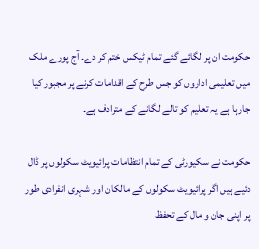حکومت ان پر لگائے گئے تمام ٹیکس ختم کر دے۔ آج پورے ملک میں تعلیمی اداروں کو جس طرح کے اقدامات کرنے پر مجبور کیا جارہا ہے یہ تعلیم کو تالے لگانے کے مترادف ہے۔

حکومت نے سکیورٹی کے تمام انتظامات پرائیویٹ سکولوں پر ڈال دئیے ہیں اگر پرائیویٹ سکولوں کے مالکان اور شہری انفرادی طور پر اپنی جان و مال کے تحفظ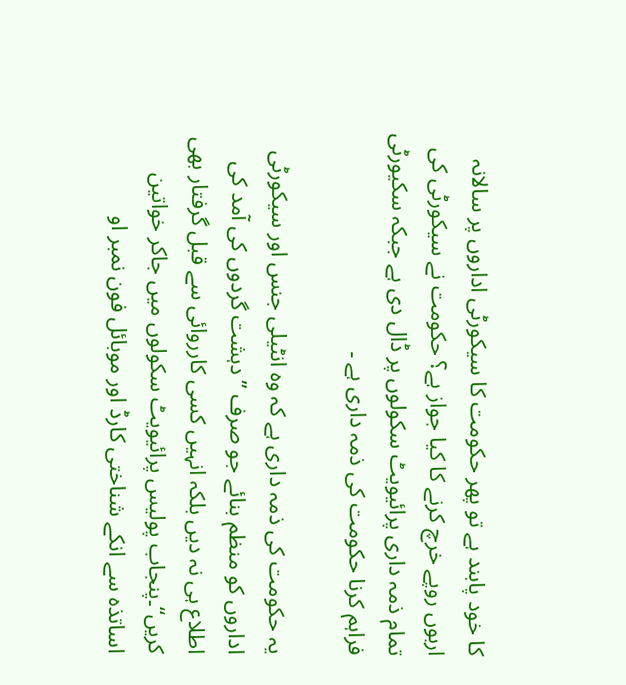کا خود پابند ہے تو پھر حکومت کا سیکورٹی اداروں پر سالانہ اربوں روپے خرچ کرنے کا کیا جواز ہے؟ حکومت نے سیکورٹی کی تمام ذمہ داری پرائیویٹ سکولوں پر ڈال دی ہے جبکہ سکیورٹی فراہم کرنا حکومت کی ذمہ داری ہے ۔

یہ حکومت کی ذمہ داری ہے کہ وہ انٹیلی جنس اور سیکورٹی اداروں کو منظم بنائے جو صرف ”دہشت گردوں کی آمد کی اطلاع ہی نہ دیں بلکہ انہیں کسی کارروائی سے قبل گرفتار بھی کریں“۔پنجاب پولیس پرائیویٹ سکولوں میں جاکر خواتین اساتذہ سے انکے شناختی کارڈ اور موبائل فون نمبر او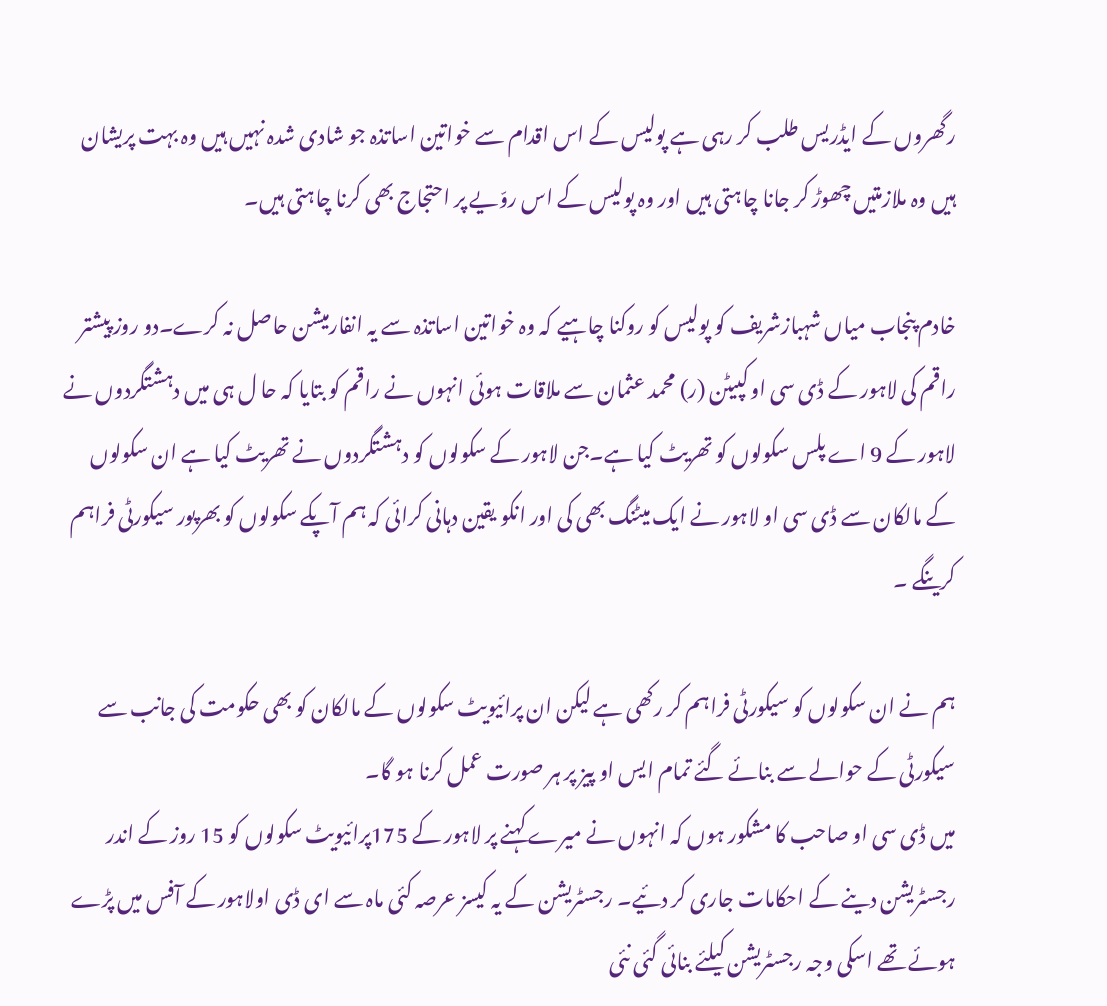رگھروں کے ایڈریس طلب کر رہی ہے پولیس کے اس اقدام سے خواتین اساتذہ جو شادی شدہ نہیں ہیں وہ بہت پریشان ہیں وہ ملازمتیں چھوڑ کر جانا چاہتی ہیں اور وہ پولیس کے اس روّیے پر احتجاج بھی کرنا چاہتی ہیں۔

خادم پنجاب میاں شہبازشریف کو پولیس کو روکنا چاہیے کہ وہ خواتین اساتذہ سے یہ انفارمیشن حاصل نہ کرے۔دو روز پیشتر راقم کی لاہور کے ڈی سی او کپیٹن (ر) محمد عثمان سے ملاقات ہوئی انہوں نے راقم کو بتایا کہ حا ل ہی میں دہشتگردوں نے لاہور کے 9 اے پلس سکولوں کو تھریٹ کیا ہے۔جن لاہور کے سکولوں کو دہشتگردوں نے تھریٹ کیا ہے ان سکولوں کے مالکان سے ڈی سی او لاہور نے ایک میٹنگ بھی کی اور انکو یقین دہانی کرائی کہ ہم آپکے سکولوں کو بھرپور سیکورٹی فراہم کرینگے ۔

ہم نے ان سکولوں کو سیکورٹی فراہم کر رکھی ہے لیکن ان پرائیویٹ سکولوں کے مالکان کو بھی حکومت کی جانب سے سیکورٹی کے حوالے سے بنائے گئے تمام ایس او پیز پر ہر صورت عمل کرنا ہو گا۔
میں ڈی سی او صاحب کا مشکور ہوں کہ انہوں نے میرے کہنے پر لاہور کے 175پرائیویٹ سکولوں کو 15 روز کے اندر رجسٹریشن دینے کے احکامات جاری کر دئیے۔ رجسٹریشن کے یہ کیسز عرصہ کئی ماہ سے ای ڈی اولاہور کے آفس میں پڑے ہوئے تھے اسکی وجہ رجسٹریشن کیلئے بنائی گئی نئی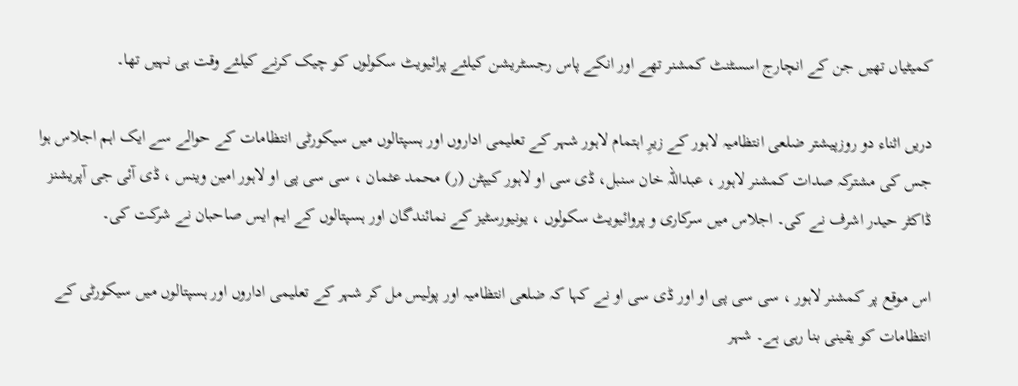کمیٹیاں تھیں جن کے انچارج اسسٹنٹ کمشنر تھے اور انکے پاس رجسٹریشن کیلئے پرائیویٹ سکولوں کو چیک کرنے کیلئے وقت ہی نہیں تھا۔

دریں اثناء دو روزپیشتر ضلعی انتظامیہ لاہور کے زیرِ اہتمام لاہور شہر کے تعلیمی اداروں اور ہسپتالوں میں سیکورٹی انتظامات کے حوالے سے ایک اہم اجلاس ہوا جس کی مشترکہ صدات کمشنر لاہور ، عبداللہ خان سنبل، ڈی سی او لاہور کیپٹن (ر) محمد عثمان ، سی سی پی او لاہور امین وینس ، ڈی آئی جی آپریشنز ڈاکٹر حیدر اشرف نے کی۔ اجلاس میں سرکاری و پروائیویٹ سکولوں ، یونیورسٹیز کے نمائندگان اور ہسپتالوں کے ایم ایس صاحبان نے شرکت کی۔

اس موقع پر کمشنر لاہور ، سی سی پی او اور ڈی سی او نے کہا کہ ضلعی انتظامیہ اور پولیس مل کر شہر کے تعلیمی اداروں اور ہسپتالوں میں سیکورٹی کے انتظامات کو یقینی بنا رہی ہے۔ شہر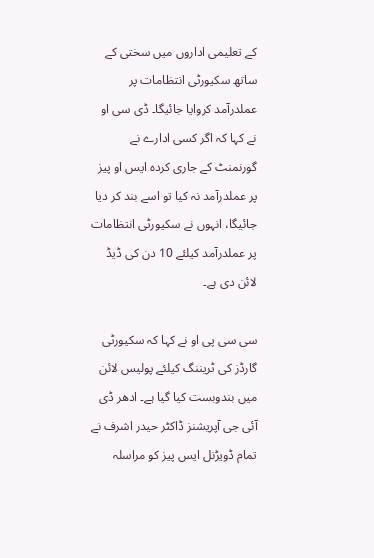کے تعلیمی اداروں میں سختی کے ساتھ سکیورٹی انتظامات پر عملدرآمد کروایا جائیگا۔ ڈی سی او نے کہا کہ اگر کسی ادارے نے گورنمنٹ کے جاری کردہ ایس او پیز پر عملدرآمد نہ کیا تو اسے بند کر دیا جائیگا، انہوں نے سکیورٹی انتظامات پر عملدرآمد کیلئے 10 دن کی ڈیڈ لائن دی ہے۔

سی سی پی او نے کہا کہ سکیورٹی گارڈز کی ٹریننگ کیلئے پولیس لائن میں بندوبست کیا گیا ہے۔ ادھر ڈی آئی جی آپریشنز ڈاکٹر حیدر اشرف نے تمام ڈویڑنل ایس پیز کو مراسلہ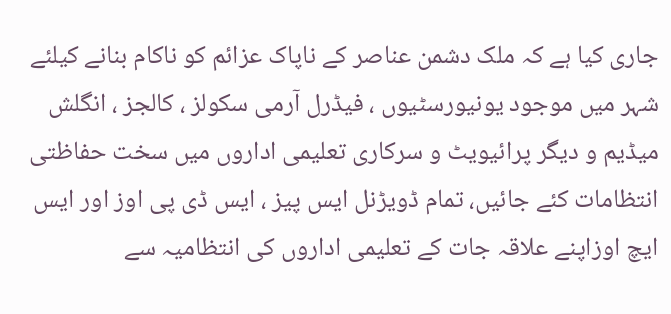جاری کیا ہے کہ ملک دشمن عناصر کے ناپاک عزائم کو ناکام بنانے کیلئے شہر میں موجود یونیورسٹیوں ، فیڈرل آرمی سکولز ، کالجز ، انگلش میڈیم و دیگر پرائیویٹ و سرکاری تعلیمی اداروں میں سخت حفاظتی انتظامات کئے جائیں، تمام ڈویڑنل ایس پیز ، ایس ڈی پی اوز اور ایس ایچ اوزاپنے علاقہ جات کے تعلیمی اداروں کی انتظامیہ سے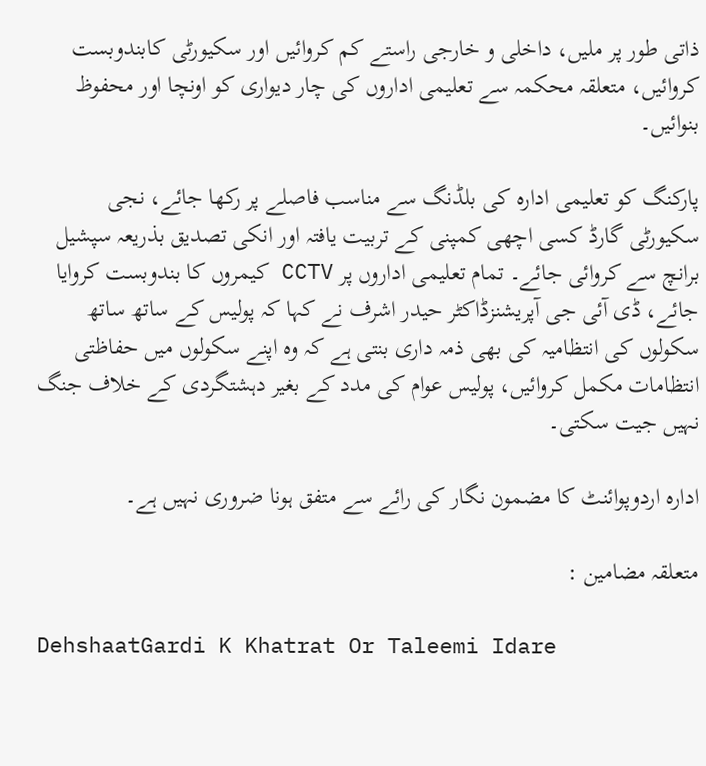ذاتی طور پر ملیں، داخلی و خارجی راستے کم کروائیں اور سکیورٹی کابندوبست کروائیں، متعلقہ محکمہ سے تعلیمی اداروں کی چار دیواری کو اونچا اور محفوظ بنوائیں۔

پارکنگ کو تعلیمی ادارہ کی بلڈنگ سے مناسب فاصلے پر رکھا جائے، نجی سکیورٹی گارڈ کسی اچھی کمپنی کے تربیت یافتہ اور انکی تصدیق بذریعہ سپشیل برانچ سے کروائی جائے۔ تمام تعلیمی اداروں پر CCTV کیمروں کا بندوبست کروایا جائے، ڈی آئی جی آپریشنزڈاکٹر حیدر اشرف نے کہا کہ پولیس کے ساتھ ساتھ سکولوں کی انتظامیہ کی بھی ذمہ داری بنتی ہے کہ وہ اپنے سکولوں میں حفاظتی انتظامات مکمل کروائیں، پولیس عوام کی مدد کے بغیر دہشتگردی کے خلاف جنگ نہیں جیت سکتی۔

ادارہ اردوپوائنٹ کا مضمون نگار کی رائے سے متفق ہونا ضروری نہیں ہے۔

متعلقہ مضامین :

DehshaatGardi K Khatrat Or Taleemi Idare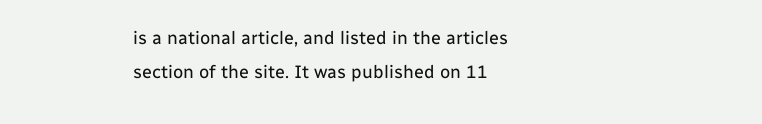is a national article, and listed in the articles section of the site. It was published on 11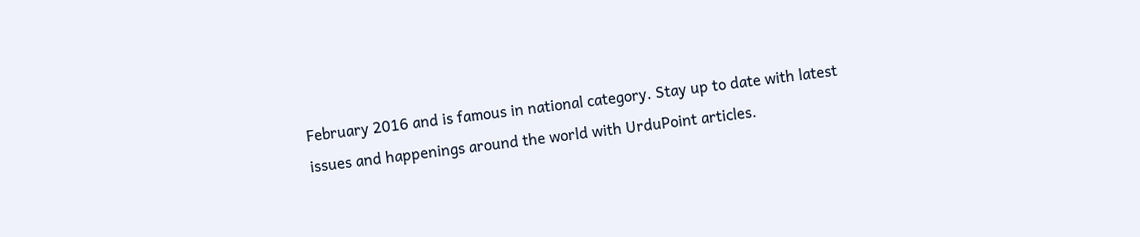February 2016 and is famous in national category. Stay up to date with latest issues and happenings around the world with UrduPoint articles.